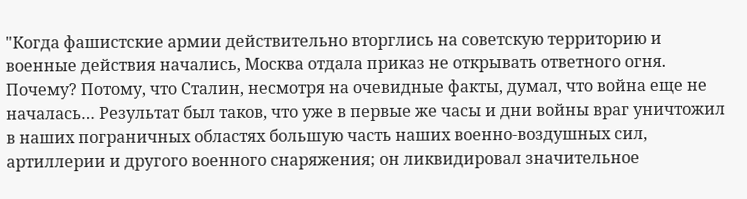"Когда фашистские армии действительно вторглись на советскую территорию и военные действия начались, Москва отдала приказ не открывать ответного огня. Почему? Потому, что Сталин, несмотря на очевидные факты, думал, что война еще не началась… Результат был таков, что уже в первые же часы и дни войны враг уничтожил в наших пограничных областях большую часть наших военно-воздушных сил, артиллерии и другого военного снаряжения; он ликвидировал значительное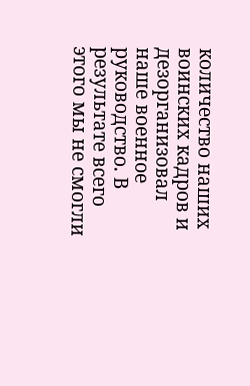количество наших воинских кадров и дезорганизовал наше военное руководство. В результате всего этого мы не смогли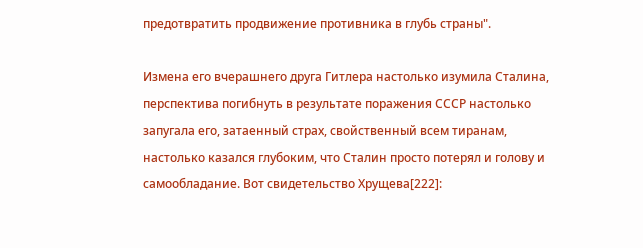предотвратить продвижение противника в глубь страны".

Измена его вчерашнего друга Гитлера настолько изумила Сталина, перспектива погибнуть в результате поражения СССР настолько запугала его, затаенный страх, свойственный всем тиранам, настолько казался глубоким, что Сталин просто потерял и голову и самообладание. Вот свидетельство Хрущева[222]: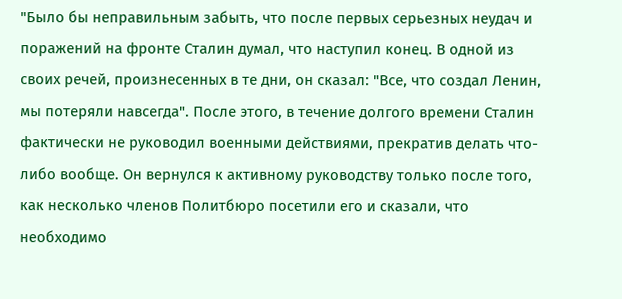"Было бы неправильным забыть, что после первых серьезных неудач и поражений на фронте Сталин думал, что наступил конец. В одной из своих речей, произнесенных в те дни, он сказал: "Все, что создал Ленин, мы потеряли навсегда". После этого, в течение долгого времени Сталин фактически не руководил военными действиями, прекратив делать что-либо вообще. Он вернулся к активному руководству только после того, как несколько членов Политбюро посетили его и сказали, что необходимо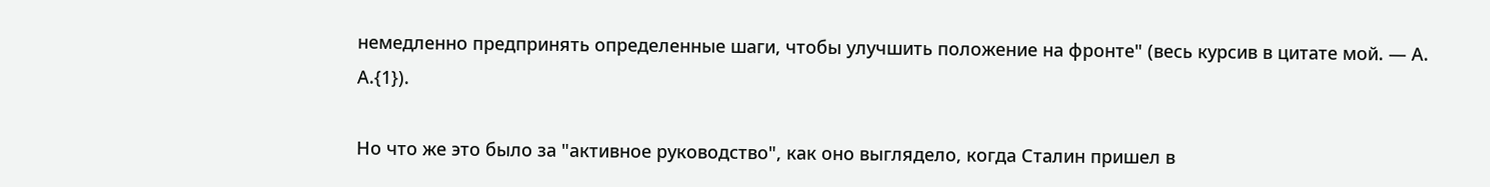немедленно предпринять определенные шаги, чтобы улучшить положение на фронте" (весь курсив в цитате мой. — А. А.{1}).

Но что же это было за "активное руководство", как оно выглядело, когда Сталин пришел в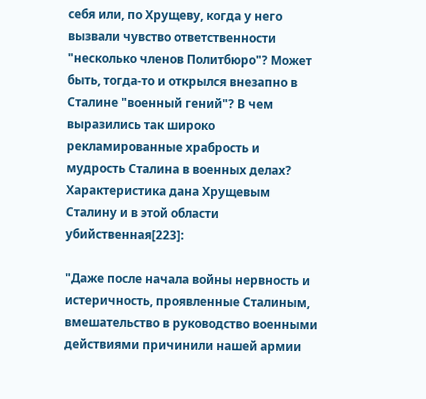себя или, по Хрущеву, когда у него вызвали чувство ответственности "несколько членов Политбюро"? Может быть, тогда-то и открылся внезапно в Сталине "военный гений"? В чем выразились так широко рекламированные храбрость и мудрость Сталина в военных делах? Характеристика дана Хрущевым Сталину и в этой области убийственная[223]:

"Даже после начала войны нервность и истеричность, проявленные Сталиным, вмешательство в руководство военными действиями причинили нашей армии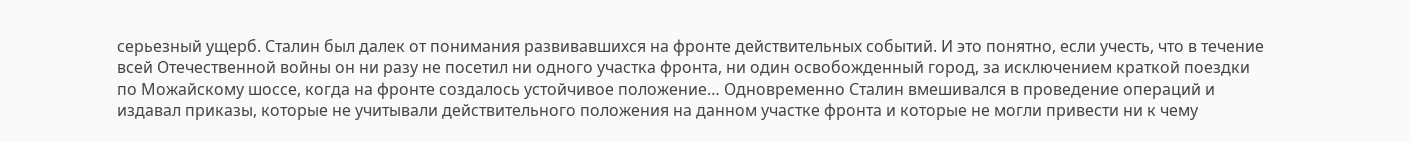серьезный ущерб. Сталин был далек от понимания развивавшихся на фронте действительных событий. И это понятно, если учесть, что в течение всей Отечественной войны он ни разу не посетил ни одного участка фронта, ни один освобожденный город, за исключением краткой поездки по Можайскому шоссе, когда на фронте создалось устойчивое положение… Одновременно Сталин вмешивался в проведение операций и издавал приказы, которые не учитывали действительного положения на данном участке фронта и которые не могли привести ни к чему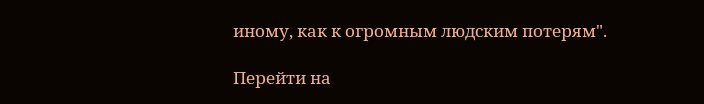иному, как к огромным людским потерям".

Перейти на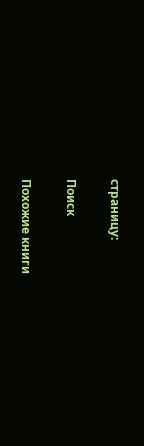страницу:

Поиск

Похожие книги